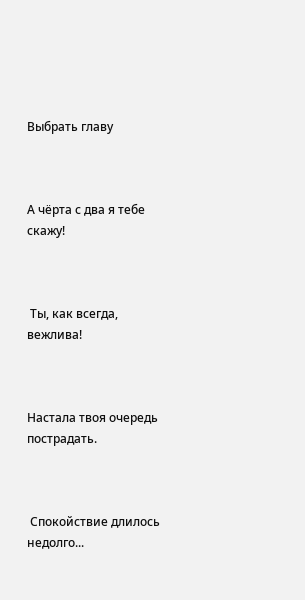Выбрать главу



А чёрта с два я тебе скажу!



 Ты, как всегда, вежлива!



Настала твоя очередь пострадать.



 Спокойствие длилось недолго...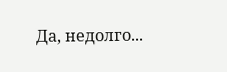Да, недолго...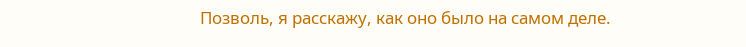Позволь, я расскажу, как оно было на самом деле.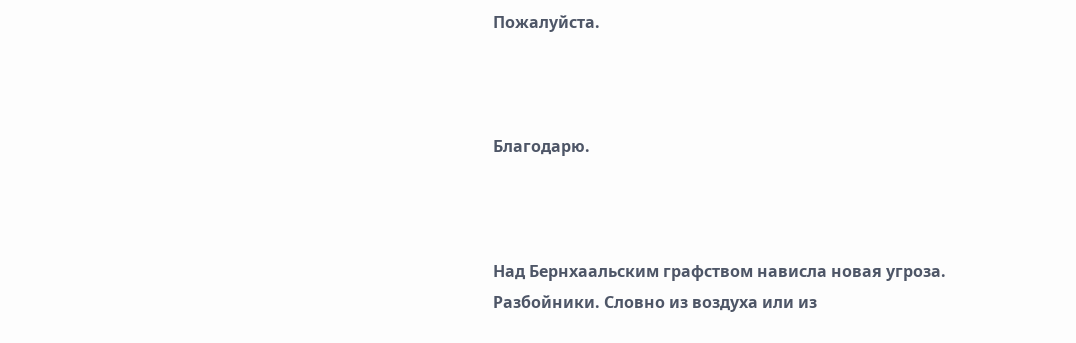Пожалуйста.



Благодарю.



Над Бернхаальским графством нависла новая угроза. Разбойники. Словно из воздуха или из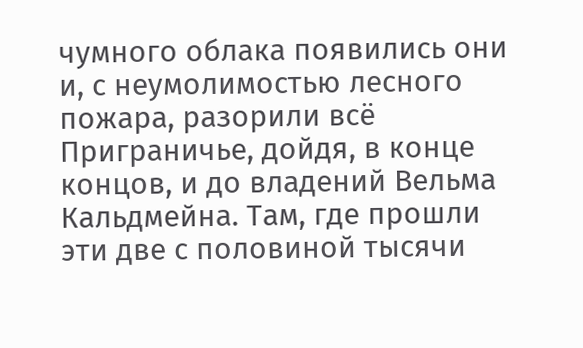чумного облака появились они и, с неумолимостью лесного пожара, разорили всё Приграничье, дойдя, в конце концов, и до владений Вельма Кальдмейна. Там, где прошли эти две с половиной тысячи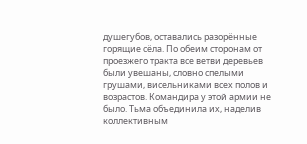душегубов, оставались разорённые горящие сёла. По обеим сторонам от проезжего тракта все ветви деревьев были увешаны, словно спелыми грушами, висельниками всех полов и возрастов. Командира у этой армии не было. Тьма объединила их, наделив коллективным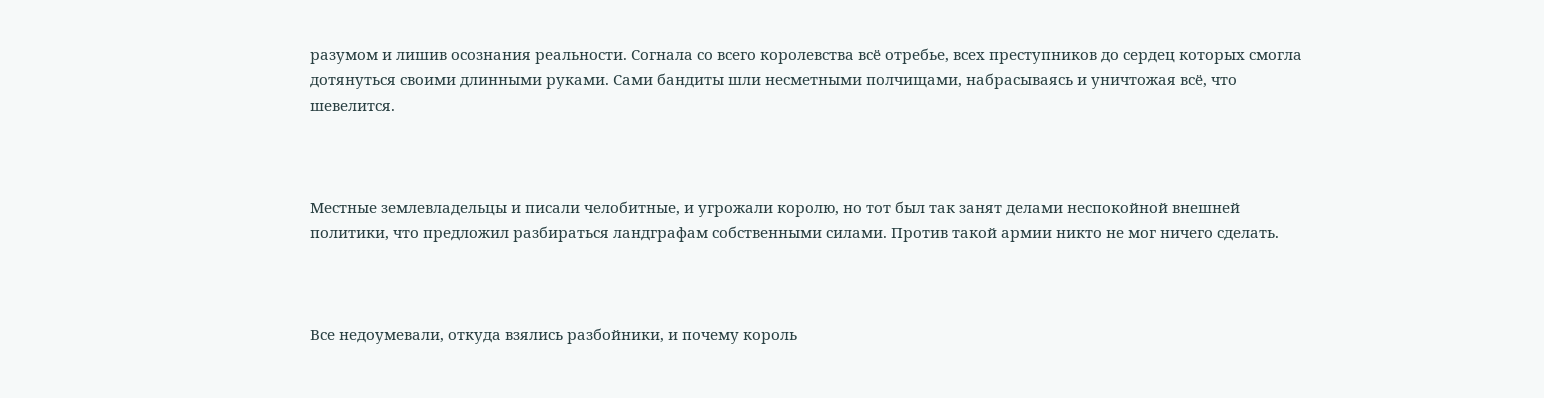разумом и лишив осознания реальности. Согнала со всего королевства всё отребье, всех преступников до сердец которых смогла дотянуться своими длинными руками. Сами бандиты шли несметными полчищами, набрасываясь и уничтожая всё, что шевелится.



Местные землевладельцы и писали челобитные, и угрожали королю, но тот был так занят делами неспокойной внешней политики, что предложил разбираться ландграфам собственными силами. Против такой армии никто не мог ничего сделать.



Все недоумевали, откуда взялись разбойники, и почему король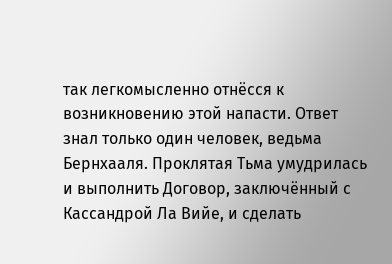так легкомысленно отнёсся к возникновению этой напасти. Ответ знал только один человек, ведьма Бернхааля. Проклятая Тьма умудрилась и выполнить Договор, заключённый с Кассандрой Ла Вийе, и сделать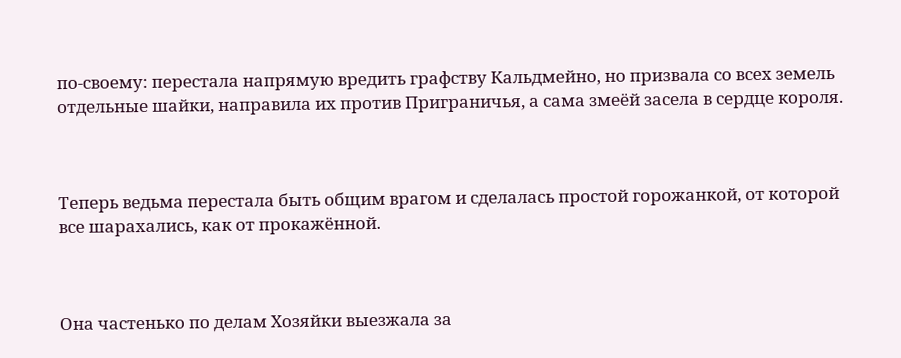по-своему: перестала напрямую вредить графству Кальдмейно, но призвала со всех земель отдельные шайки, направила их против Приграничья, а сама змеёй засела в сердце короля.



Теперь ведьма перестала быть общим врагом и сделалась простой горожанкой, от которой все шарахались, как от прокажённой.



Она частенько по делам Хозяйки выезжала за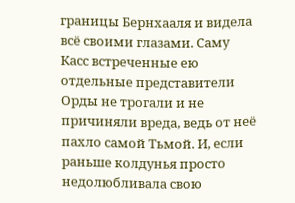границы Бернхааля и видела всё своими глазами. Саму Касс встреченные ею отдельные представители Орды не трогали и не причиняли вреда, ведь от неё пахло самой Тьмой. И, если раньше колдунья просто недолюбливала свою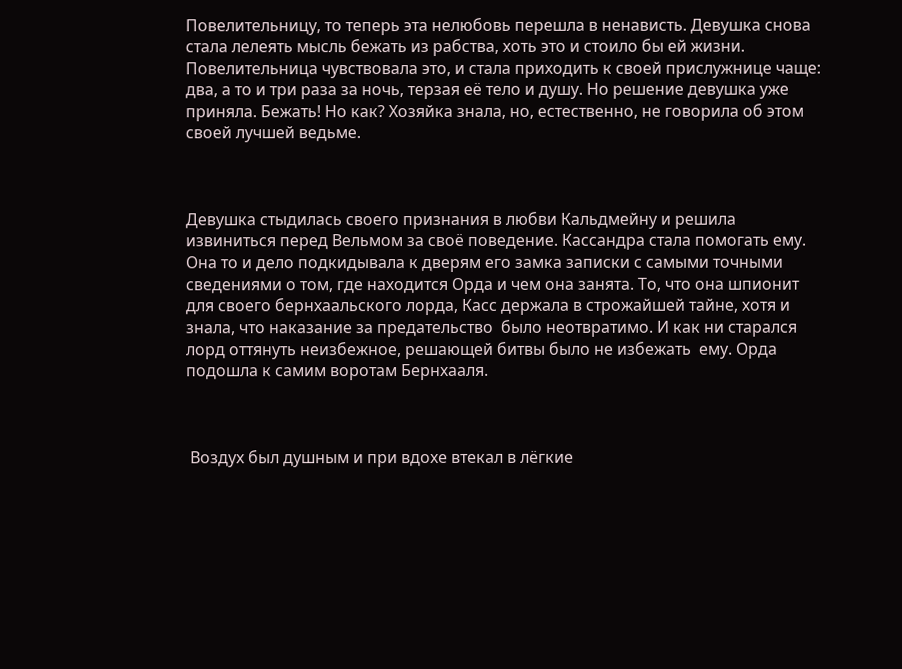Повелительницу, то теперь эта нелюбовь перешла в ненависть. Девушка снова стала лелеять мысль бежать из рабства, хоть это и стоило бы ей жизни. Повелительница чувствовала это, и стала приходить к своей прислужнице чаще: два, а то и три раза за ночь, терзая её тело и душу. Но решение девушка уже приняла. Бежать! Но как? Хозяйка знала, но, естественно, не говорила об этом своей лучшей ведьме.



Девушка стыдилась своего признания в любви Кальдмейну и решила извиниться перед Вельмом за своё поведение. Кассандра стала помогать ему. Она то и дело подкидывала к дверям его замка записки с самыми точными сведениями о том, где находится Орда и чем она занята. То, что она шпионит для своего бернхаальского лорда, Касс держала в строжайшей тайне, хотя и знала, что наказание за предательство  было неотвратимо. И как ни старался лорд оттянуть неизбежное, решающей битвы было не избежать  ему. Орда подошла к самим воротам Бернхааля.



 Воздух был душным и при вдохе втекал в лёгкие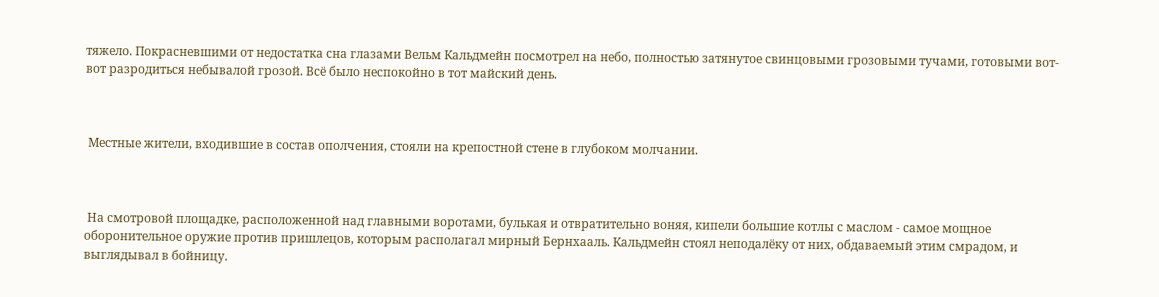тяжело. Покрасневшими от недостатка сна глазами Вельм Кальдмейн посмотрел на небо, полностью затянутое свинцовыми грозовыми тучами, готовыми вот-вот разродиться небывалой грозой. Всё было неспокойно в тот майский день.



 Местные жители, входившие в состав ополчения, стояли на крепостной стене в глубоком молчании.



 На смотровой площадке, расположенной над главными воротами, булькая и отвратительно воняя, кипели большие котлы с маслом - самое мощное оборонительное оружие против пришлецов, которым располагал мирный Бернхааль. Кальдмейн стоял неподалёку от них, обдаваемый этим смрадом, и выглядывал в бойницу.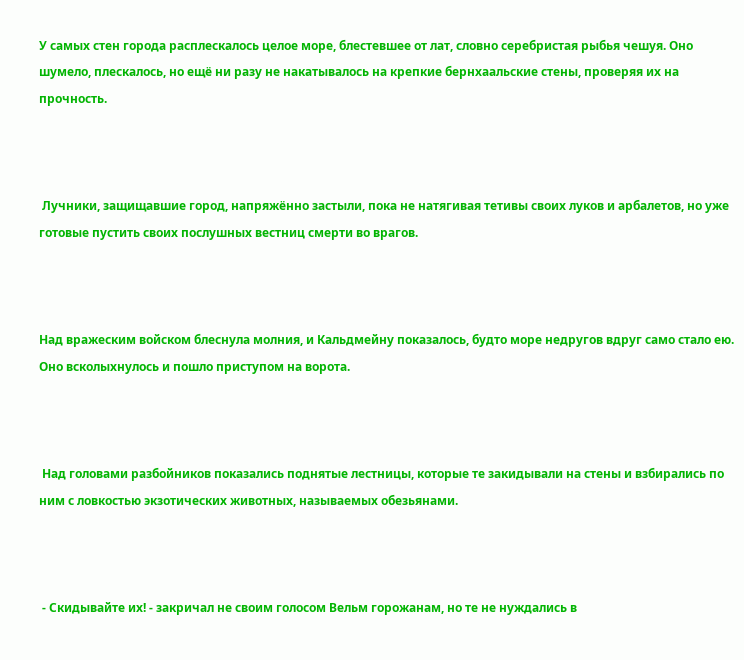У самых стен города расплескалось целое море, блестевшее от лат, словно серебристая рыбья чешуя. Оно шумело, плескалось, но ещё ни разу не накатывалось на крепкие бернхаальские стены, проверяя их на прочность.



 Лучники, защищавшие город, напряжённо застыли, пока не натягивая тетивы своих луков и арбалетов, но уже готовые пустить своих послушных вестниц смерти во врагов.



Над вражеским войском блеснула молния, и Кальдмейну показалось, будто море недругов вдруг само стало ею. Оно всколыхнулось и пошло приступом на ворота.



 Над головами разбойников показались поднятые лестницы, которые те закидывали на стены и взбирались по ним с ловкостью экзотических животных, называемых обезьянами.



 - Скидывайте их! - закричал не своим голосом Вельм горожанам, но те не нуждались в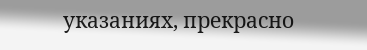указаниях, прекрасно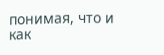понимая, что и как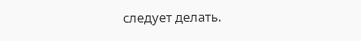следует делать.